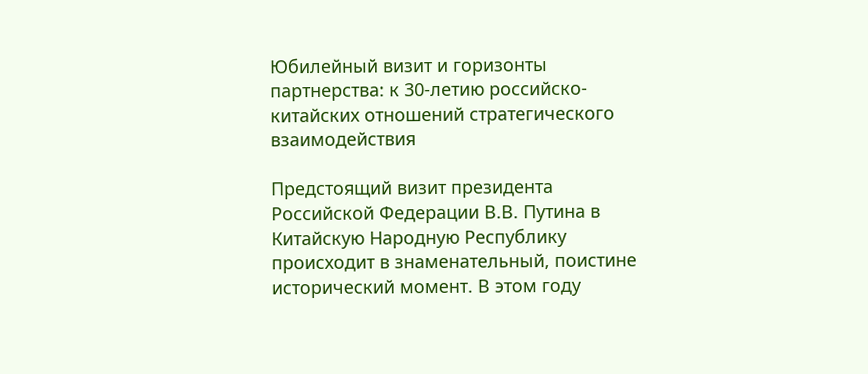Юбилейный визит и горизонты партнерства: к 30-летию российско-китайских отношений стратегического взаимодействия

Предстоящий визит президента Российской Федерации В.В. Путина в Китайскую Народную Республику происходит в знаменательный, поистине исторический момент. В этом году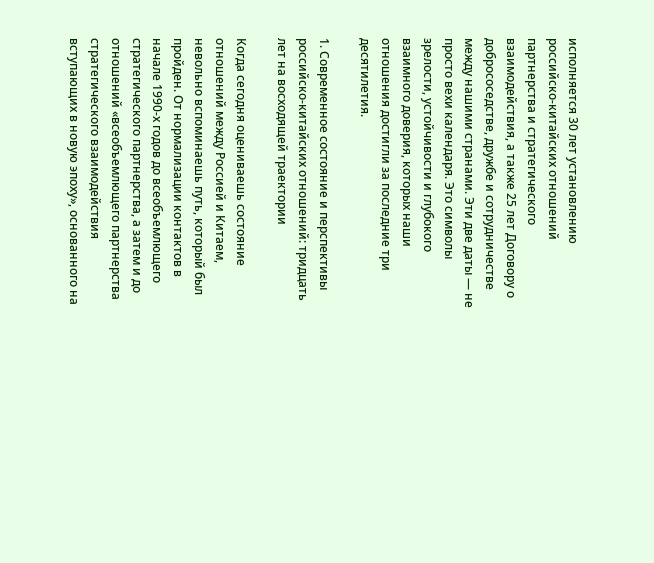исполняется 30 лет установлению российско-китайских отношений партнерства и стратегического взаимодействия, а также 25 лет Договору о добрососедстве, дружбе и сотрудничестве между нашими странами. Эти две даты — не просто вехи календаря. Это символы зрелости, устойчивости и глубокого взаимного доверия, которых наши отношения достигли за последние три десятилетия.

1. Современное состояние и перспективы российско-китайских отношений: тридцать лет на восходящей траектории

Когда сегодня оцениваешь состояние отношений между Россией и Китаем, невольно вспоминаешь путь, который был пройден. От нормализации контактов в начале 1990-х годов до всеобъемлющего стратегического партнерства, а затем и до отношений «всеобъемлющего партнерства стратегического взаимодействия вступающих в новую эпоху», основанного на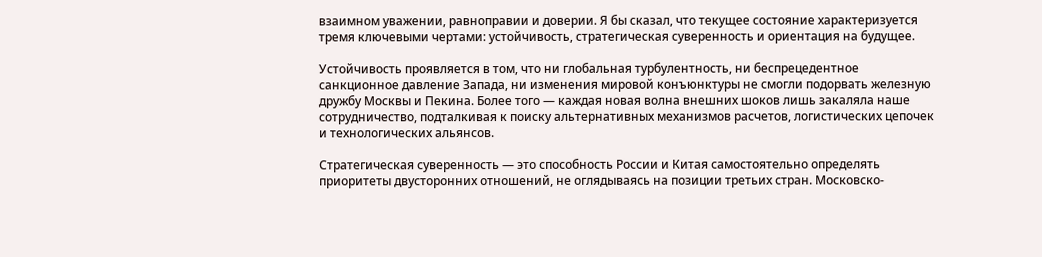взаимном уважении, равноправии и доверии. Я бы сказал, что текущее состояние характеризуется тремя ключевыми чертами: устойчивость, стратегическая суверенность и ориентация на будущее.

Устойчивость проявляется в том, что ни глобальная турбулентность, ни беспрецедентное санкционное давление Запада, ни изменения мировой конъюнктуры не смогли подорвать железную дружбу Москвы и Пекина. Более того — каждая новая волна внешних шоков лишь закаляла наше сотрудничество, подталкивая к поиску альтернативных механизмов расчетов, логистических цепочек и технологических альянсов.

Стратегическая суверенность — это способность России и Китая самостоятельно определять приоритеты двусторонних отношений, не оглядываясь на позиции третьих стран. Московско-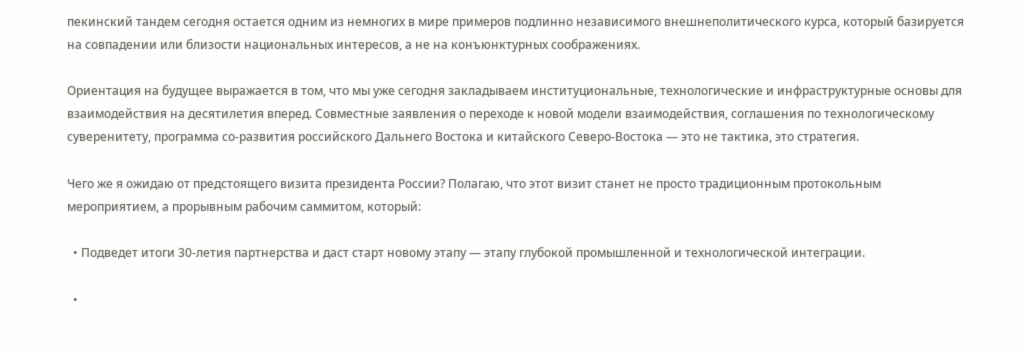пекинский тандем сегодня остается одним из немногих в мире примеров подлинно независимого внешнеполитического курса, который базируется на совпадении или близости национальных интересов, а не на конъюнктурных соображениях.

Ориентация на будущее выражается в том, что мы уже сегодня закладываем институциональные, технологические и инфраструктурные основы для взаимодействия на десятилетия вперед. Совместные заявления о переходе к новой модели взаимодействия, соглашения по технологическому суверенитету, программа со-развития российского Дальнего Востока и китайского Северо-Востока — это не тактика, это стратегия.

Чего же я ожидаю от предстоящего визита президента России? Полагаю, что этот визит станет не просто традиционным протокольным мероприятием, а прорывным рабочим саммитом, который:

  • Подведет итоги 30-летия партнерства и даст старт новому этапу — этапу глубокой промышленной и технологической интеграции.

  •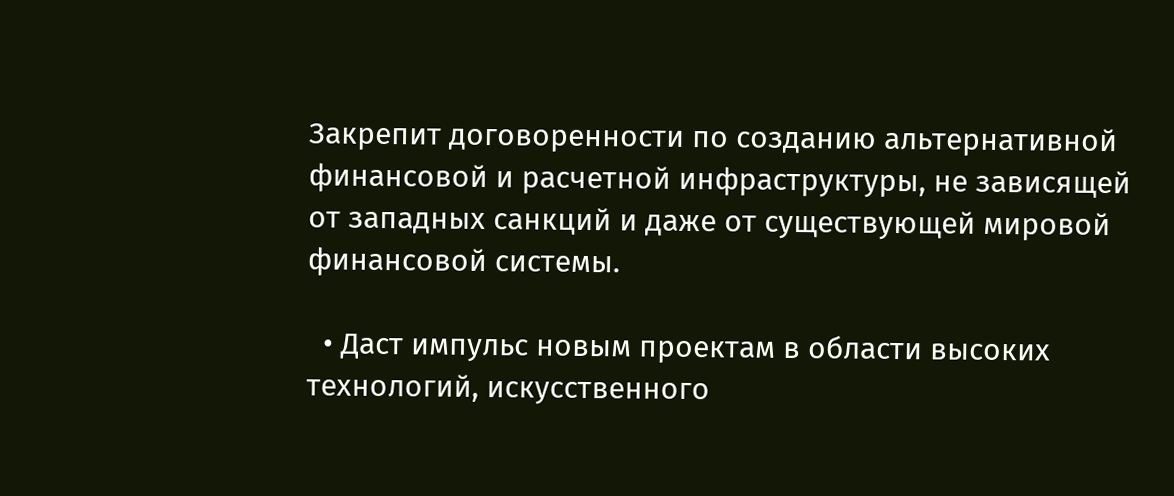Закрепит договоренности по созданию альтернативной финансовой и расчетной инфраструктуры, не зависящей от западных санкций и даже от существующей мировой финансовой системы.

  • Даст импульс новым проектам в области высоких технологий, искусственного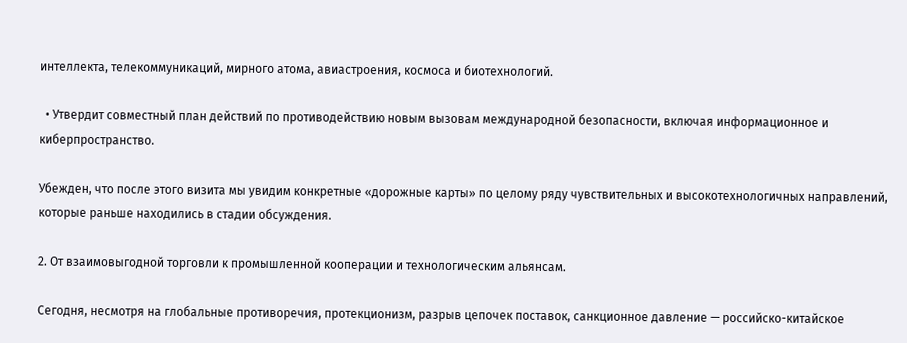интеллекта, телекоммуникаций, мирного атома, авиастроения, космоса и биотехнологий.

  • Утвердит совместный план действий по противодействию новым вызовам международной безопасности, включая информационное и киберпространство.

Убежден, что после этого визита мы увидим конкретные «дорожные карты» по целому ряду чувствительных и высокотехнологичных направлений, которые раньше находились в стадии обсуждения.

2. От взаимовыгодной торговли к промышленной кооперации и технологическим альянсам.

Сегодня, несмотря на глобальные противоречия, протекционизм, разрыв цепочек поставок, санкционное давление — российско-китайское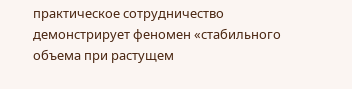практическое сотрудничество демонстрирует феномен «стабильного объема при растущем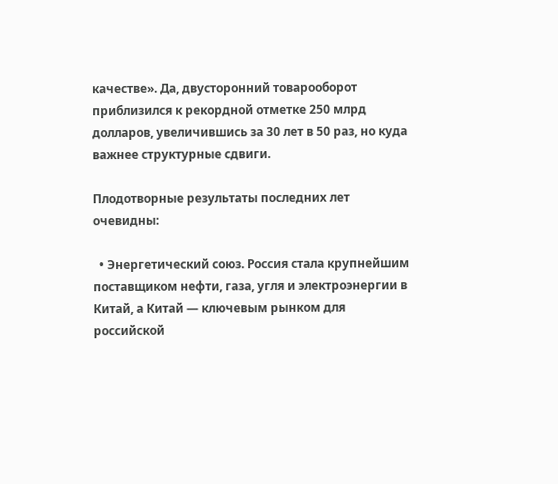качестве». Да, двусторонний товарооборот приблизился к рекордной отметке 250 млрд долларов, увеличившись за 30 лет в 50 раз, но куда важнее структурные сдвиги.

Плодотворные результаты последних лет очевидны:

  • Энергетический союз. Россия стала крупнейшим поставщиком нефти, газа, угля и электроэнергии в Китай, а Китай — ключевым рынком для российской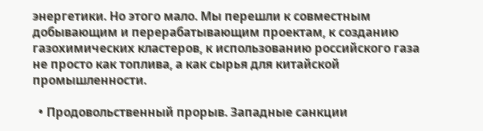энергетики. Но этого мало. Мы перешли к совместным добывающим и перерабатывающим проектам, к созданию газохимических кластеров, к использованию российского газа не просто как топлива, а как сырья для китайской промышленности.

  • Продовольственный прорыв. Западные санкции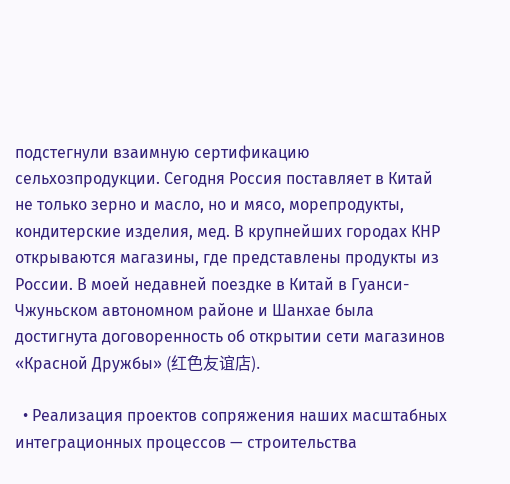подстегнули взаимную сертификацию сельхозпродукции. Сегодня Россия поставляет в Китай не только зерно и масло, но и мясо, морепродукты, кондитерские изделия, мед. В крупнейших городах КНР открываются магазины, где представлены продукты из России. В моей недавней поездке в Китай в Гуанси-Чжуньском автономном районе и Шанхае была достигнута договоренность об открытии сети магазинов «Красной Дружбы» (红色友谊店).

  • Реализация проектов сопряжения наших масштабных интеграционных процессов — строительства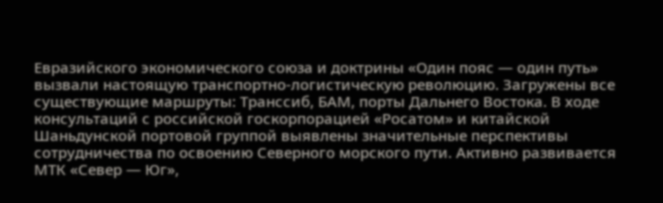Евразийского экономического союза и доктрины «Один пояс — один путь» вызвали настоящую транспортно-логистическую революцию. Загружены все существующие маршруты: Транссиб, БАМ, порты Дальнего Востока. В ходе консультаций с российской госкорпорацией «Росатом» и китайской Шаньдунской портовой группой выявлены значительные перспективы сотрудничества по освоению Северного морского пути. Активно развивается МТК «Север — Юг»,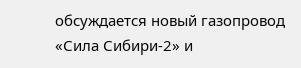обсуждается новый газопровод «Сила Сибири-2» и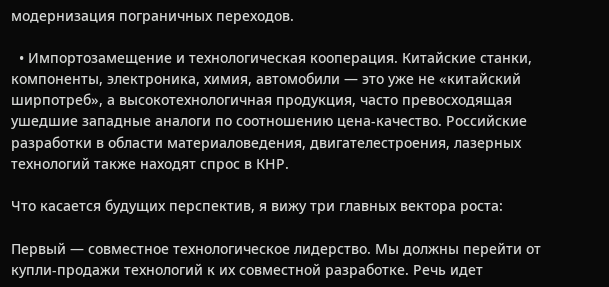модернизация пограничных переходов.

  • Импортозамещение и технологическая кооперация. Китайские станки, компоненты, электроника, химия, автомобили — это уже не «китайский ширпотреб», а высокотехнологичная продукция, часто превосходящая ушедшие западные аналоги по соотношению цена-качество. Российские разработки в области материаловедения, двигателестроения, лазерных технологий также находят спрос в КНР.

Что касается будущих перспектив, я вижу три главных вектора роста:

Первый — совместное технологическое лидерство. Мы должны перейти от купли-продажи технологий к их совместной разработке. Речь идет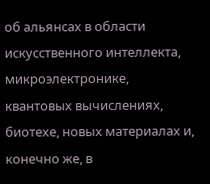об альянсах в области искусственного интеллекта, микроэлектронике, квантовых вычислениях, биотехе, новых материалах и, конечно же, в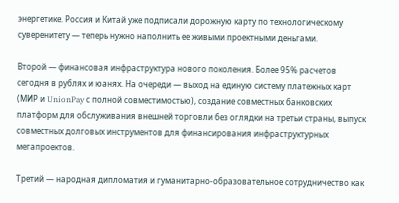энергетике. Россия и Китай уже подписали дорожную карту по технологическому суверенитету — теперь нужно наполнить ее живыми проектными деньгами.

Второй — финансовая инфраструктура нового поколения. Более 95% расчетов сегодня в рублях и юанях. На очереди — выход на единую систему платежных карт (МИР и UnionPay с полной совместимостью), создание совместных банковских платформ для обслуживания внешней торговли без оглядки на третьи страны, выпуск совместных долговых инструментов для финансирования инфраструктурных мегапроектов.

Третий — народная дипломатия и гуманитарно-образовательное сотрудничество как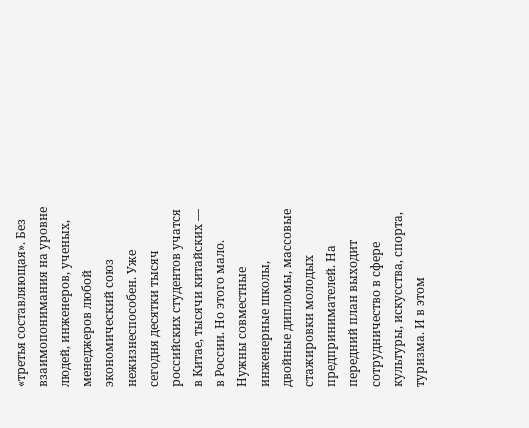«третья составляющая». Без взаимопонимания на уровне людей, инженеров, ученых, менеджеров любой экономический союз нежизнеспособен. Уже сегодня десятки тысяч российских студентов учатся в Китае, тысячи китайских — в России. Но этого мало. Нужны совместные инженерные школы, двойные дипломы, массовые стажировки молодых предпринимателей. На передний план выходит сотрудничество в сфере культуры, искусства, спорта, туризма. И в этом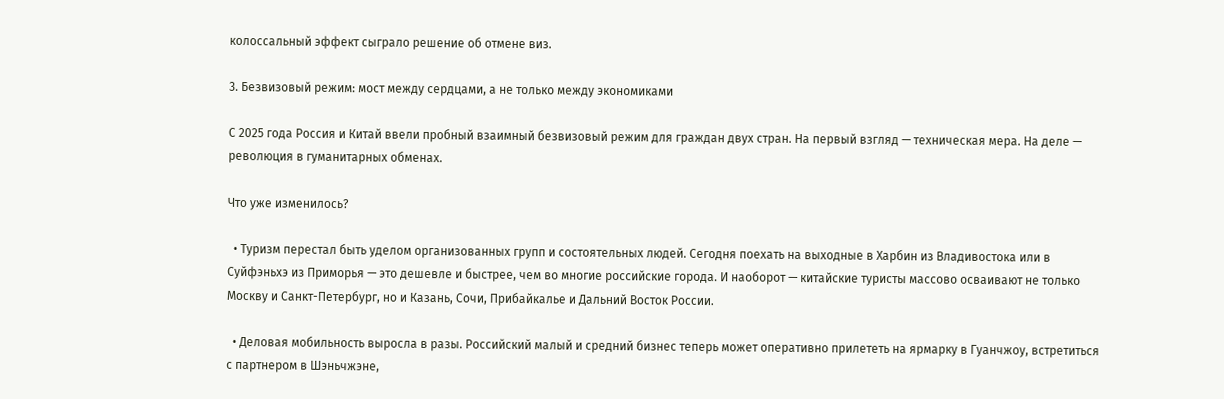колоссальный эффект сыграло решение об отмене виз.

3. Безвизовый режим: мост между сердцами, а не только между экономиками

С 2025 года Россия и Китай ввели пробный взаимный безвизовый режим для граждан двух стран. На первый взгляд — техническая мера. На деле — революция в гуманитарных обменах.

Что уже изменилось?

  • Туризм перестал быть уделом организованных групп и состоятельных людей. Сегодня поехать на выходные в Харбин из Владивостока или в Суйфэньхэ из Приморья — это дешевле и быстрее, чем во многие российские города. И наоборот — китайские туристы массово осваивают не только Москву и Санкт-Петербург, но и Казань, Сочи, Прибайкалье и Дальний Восток России.

  • Деловая мобильность выросла в разы. Российский малый и средний бизнес теперь может оперативно прилететь на ярмарку в Гуанчжоу, встретиться с партнером в Шэньчжэне,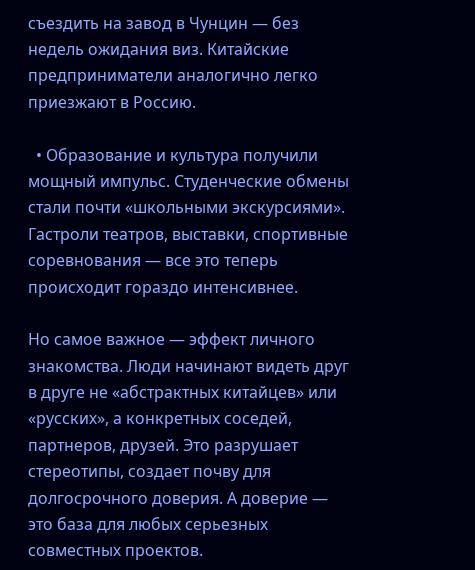съездить на завод в Чунцин — без недель ожидания виз. Китайские предприниматели аналогично легко приезжают в Россию.

  • Образование и культура получили мощный импульс. Студенческие обмены стали почти «школьными экскурсиями». Гастроли театров, выставки, спортивные соревнования — все это теперь происходит гораздо интенсивнее.

Но самое важное — эффект личного знакомства. Люди начинают видеть друг в друге не «абстрактных китайцев» или «русских», а конкретных соседей, партнеров, друзей. Это разрушает стереотипы, создает почву для долгосрочного доверия. А доверие — это база для любых серьезных совместных проектов.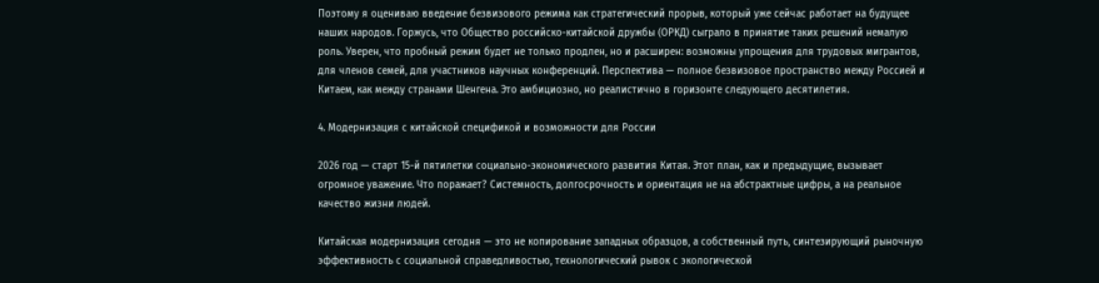Поэтому я оцениваю введение безвизового режима как стратегический прорыв, который уже сейчас работает на будущее наших народов. Горжусь, что Общество российско-китайской дружбы (ОРКД) сыграло в принятие таких решений немалую роль. Уверен, что пробный режим будет не только продлен, но и расширен: возможны упрощения для трудовых мигрантов, для членов семей, для участников научных конференций. Перспектива — полное безвизовое пространство между Россией и Китаем, как между странами Шенгена. Это амбициозно, но реалистично в горизонте следующего десятилетия.

4. Модернизация с китайской спецификой и возможности для России

2026 год — старт 15-й пятилетки социально-экономического развития Китая. Этот план, как и предыдущие, вызывает огромное уважение. Что поражает? Системность, долгосрочность и ориентация не на абстрактные цифры, а на реальное качество жизни людей.

Китайская модернизация сегодня — это не копирование западных образцов, а собственный путь, синтезирующий рыночную эффективность с социальной справедливостью, технологический рывок с экологической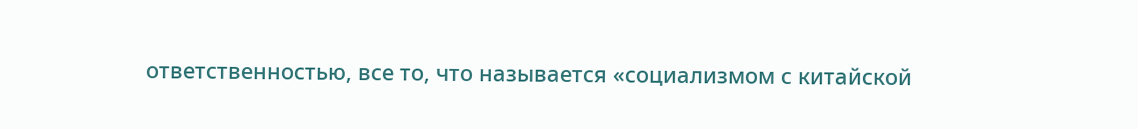ответственностью, все то, что называется «социализмом с китайской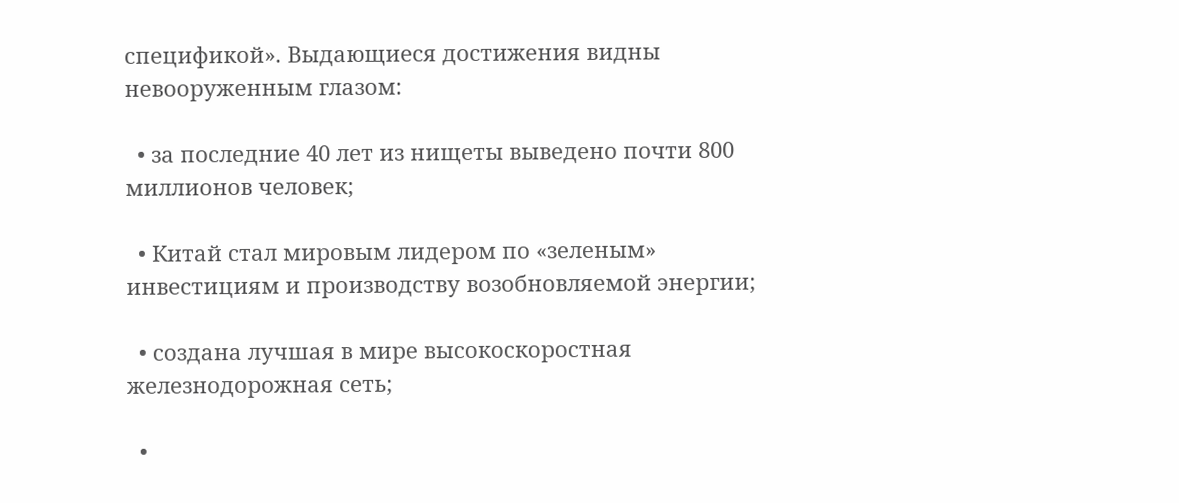спецификой». Выдающиеся достижения видны невооруженным глазом:

  • за последние 40 лет из нищеты выведено почти 800 миллионов человек;

  • Китай стал мировым лидером по «зеленым» инвестициям и производству возобновляемой энергии;

  • создана лучшая в мире высокоскоростная железнодорожная сеть;

  •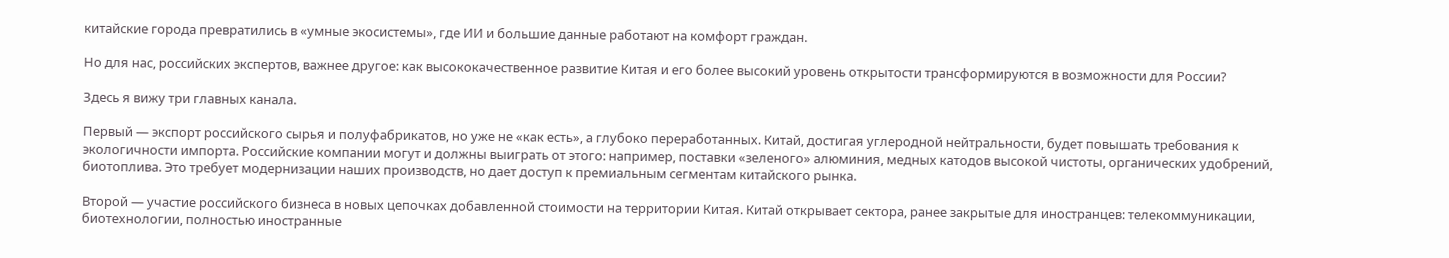китайские города превратились в «умные экосистемы», где ИИ и большие данные работают на комфорт граждан.

Но для нас, российских экспертов, важнее другое: как высококачественное развитие Китая и его более высокий уровень открытости трансформируются в возможности для России?

Здесь я вижу три главных канала.

Первый — экспорт российского сырья и полуфабрикатов, но уже не «как есть», а глубоко переработанных. Китай, достигая углеродной нейтральности, будет повышать требования к экологичности импорта. Российские компании могут и должны выиграть от этого: например, поставки «зеленого» алюминия, медных катодов высокой чистоты, органических удобрений, биотоплива. Это требует модернизации наших производств, но дает доступ к премиальным сегментам китайского рынка.

Второй — участие российского бизнеса в новых цепочках добавленной стоимости на территории Китая. Китай открывает сектора, ранее закрытые для иностранцев: телекоммуникации, биотехнологии, полностью иностранные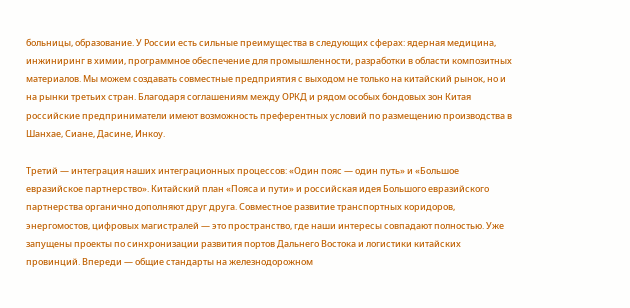больницы, образование. У России есть сильные преимущества в следующих сферах: ядерная медицина, инжиниринг в химии, программное обеспечение для промышленности, разработки в области композитных материалов. Мы можем создавать совместные предприятия с выходом не только на китайский рынок, но и на рынки третьих стран. Благодаря соглашениям между ОРКД и рядом особых бондовых зон Китая российские предприниматели имеют возможность преферентных условий по размещению производства в Шанхае, Сиане, Дасине, Инкоу.

Третий — интеграция наших интеграционных процессов: «Один пояс — один путь» и «Большое евразийское партнерство». Китайский план «Пояса и пути» и российская идея Большого евразийского партнерства органично дополняют друг друга. Совместное развитие транспортных коридоров, энергомостов, цифровых магистралей — это пространство, где наши интересы совпадают полностью. Уже запущены проекты по синхронизации развития портов Дальнего Востока и логистики китайских провинций. Впереди — общие стандарты на железнодорожном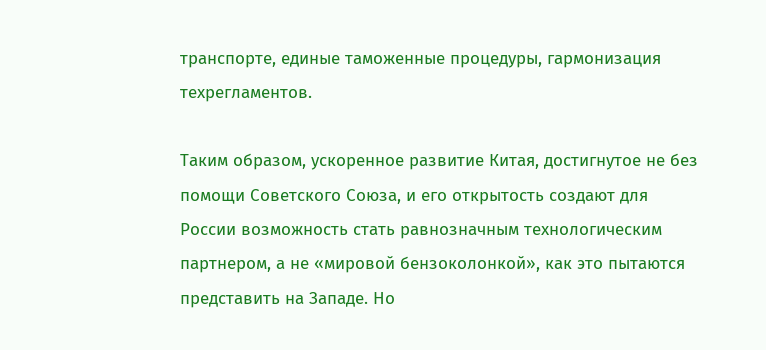транспорте, единые таможенные процедуры, гармонизация техрегламентов.

Таким образом, ускоренное развитие Китая, достигнутое не без помощи Советского Союза, и его открытость создают для России возможность стать равнозначным технологическим партнером, а не «мировой бензоколонкой», как это пытаются представить на Западе. Но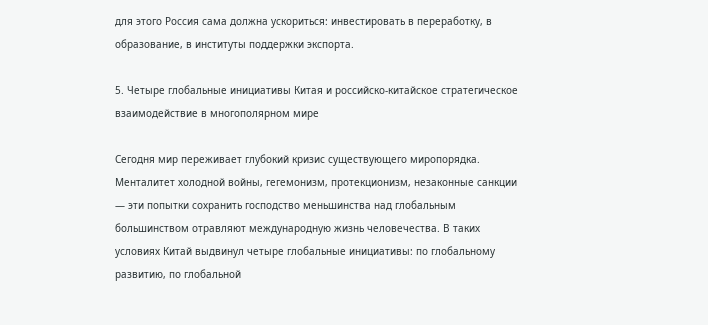для этого Россия сама должна ускориться: инвестировать в переработку, в образование, в институты поддержки экспорта.

5. Четыре глобальные инициативы Китая и российско-китайское стратегическое взаимодействие в многополярном мире

Сегодня мир переживает глубокий кризис существующего миропорядка. Менталитет холодной войны, гегемонизм, протекционизм, незаконные санкции — эти попытки сохранить господство меньшинства над глобальным большинством отравляют международную жизнь человечества. В таких условиях Китай выдвинул четыре глобальные инициативы: по глобальному развитию, по глобальной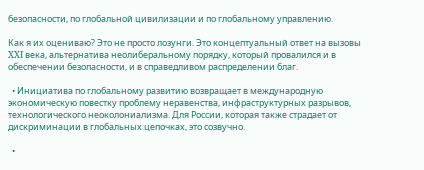безопасности, по глобальной цивилизации и по глобальному управлению.

Как я их оцениваю? Это не просто лозунги. Это концептуальный ответ на вызовы XXI века, альтернатива неолиберальному порядку, который провалился и в обеспечении безопасности, и в справедливом распределении благ.

  • Инициатива по глобальному развитию возвращает в международную экономическую повестку проблему неравенства, инфраструктурных разрывов, технологического неоколониализма. Для России, которая также страдает от дискриминации в глобальных цепочках, это созвучно.

  •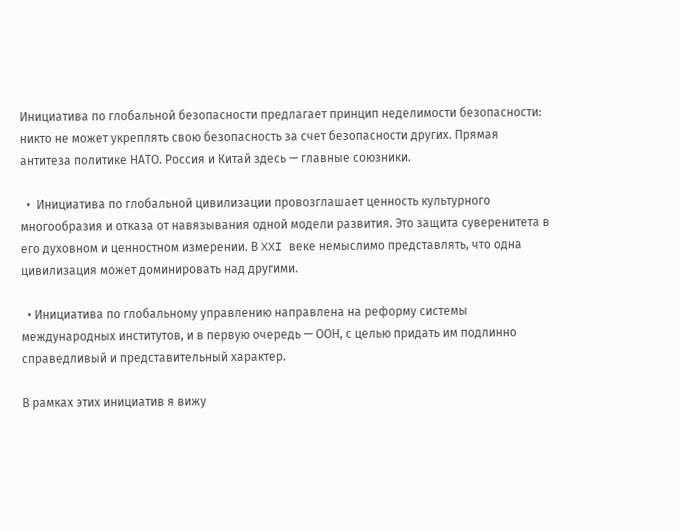Инициатива по глобальной безопасности предлагает принцип неделимости безопасности: никто не может укреплять свою безопасность за счет безопасности других. Прямая антитеза политике НАТО. Россия и Китай здесь — главные союзники.

  •  Инициатива по глобальной цивилизации провозглашает ценность культурного многообразия и отказа от навязывания одной модели развития. Это защита суверенитета в его духовном и ценностном измерении. В XXI веке немыслимо представлять, что одна цивилизация может доминировать над другими.

  • Инициатива по глобальному управлению направлена на реформу системы международных институтов, и в первую очередь — ООН, с целью придать им подлинно справедливый и представительный характер.

В рамках этих инициатив я вижу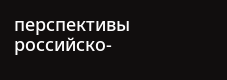перспективы российско-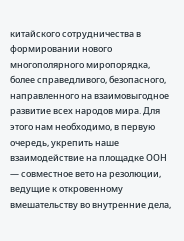китайского сотрудничества в формировании нового многополярного миропорядка, более справедливого, безопасного, направленного на взаимовыгодное развитие всех народов мира. Для этого нам необходимо, в первую очередь, укрепить наше взаимодействие на площадке ООН — совместное вето на резолюции, ведущие к откровенному вмешательству во внутренние дела,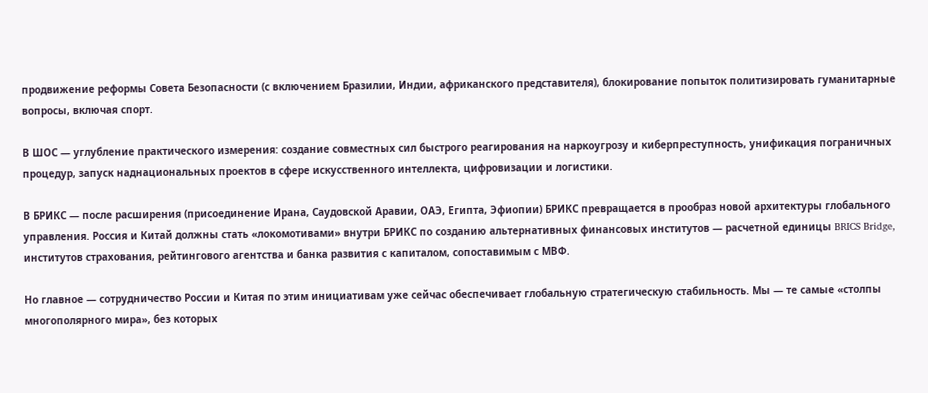продвижение реформы Совета Безопасности (с включением Бразилии, Индии, африканского представителя), блокирование попыток политизировать гуманитарные вопросы, включая спорт.

В ШОС — углубление практического измерения: создание совместных сил быстрого реагирования на наркоугрозу и киберпреступность, унификация пограничных процедур, запуск наднациональных проектов в сфере искусственного интеллекта, цифровизации и логистики.

В БРИКС — после расширения (присоединение Ирана, Саудовской Аравии, ОАЭ, Египта, Эфиопии) БРИКС превращается в прообраз новой архитектуры глобального управления. Россия и Китай должны стать «локомотивами» внутри БРИКС по созданию альтернативных финансовых институтов — расчетной единицы BRICS Bridge, институтов страхования, рейтингового агентства и банка развития с капиталом, сопоставимым с МВФ.

Но главное — сотрудничество России и Китая по этим инициативам уже сейчас обеспечивает глобальную стратегическую стабильность. Мы — те самые «столпы многополярного мира», без которых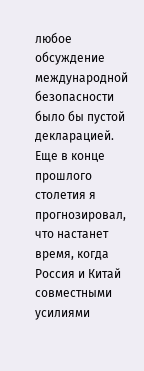любое обсуждение международной безопасности было бы пустой декларацией. Еще в конце прошлого столетия я прогнозировал, что настанет время, когда Россия и Китай совместными усилиями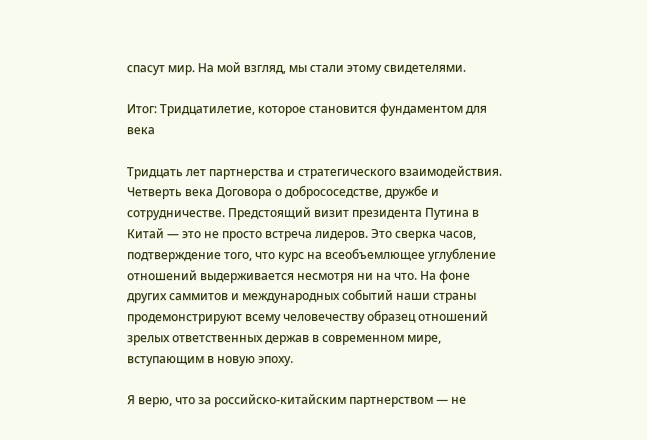спасут мир. На мой взгляд, мы стали этому свидетелями.

Итог: Тридцатилетие, которое становится фундаментом для века

Тридцать лет партнерства и стратегического взаимодействия. Четверть века Договора о добрососедстве, дружбе и сотрудничестве. Предстоящий визит президента Путина в Китай — это не просто встреча лидеров. Это сверка часов, подтверждение того, что курс на всеобъемлющее углубление отношений выдерживается несмотря ни на что. На фоне других саммитов и международных событий наши страны продемонстрируют всему человечеству образец отношений зрелых ответственных держав в современном мире, вступающим в новую эпоху.

Я верю, что за российско-китайским партнерством — не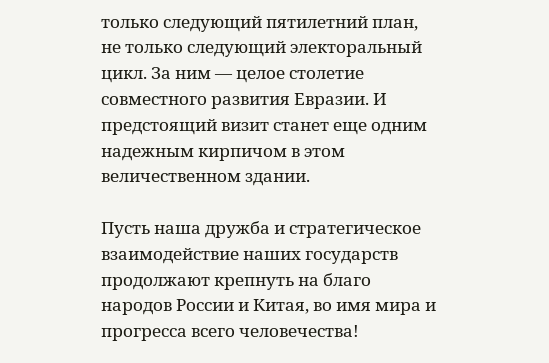только следующий пятилетний план, не только следующий электоральный цикл. За ним — целое столетие совместного развития Евразии. И предстоящий визит станет еще одним надежным кирпичом в этом величественном здании.

Пусть наша дружба и стратегическое взаимодействие наших государств продолжают крепнуть на благо народов России и Китая, во имя мира и прогресса всего человечества!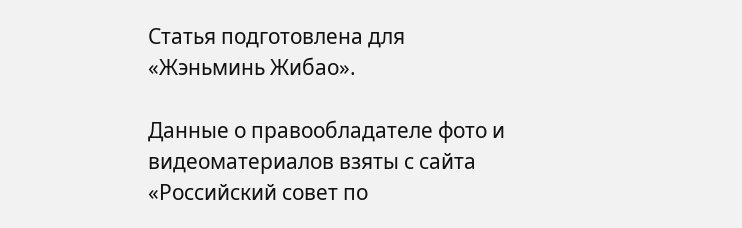Статья подготовлена для «Жэньминь Жибао».

Данные о правообладателе фото и видеоматериалов взяты с сайта «Российский совет по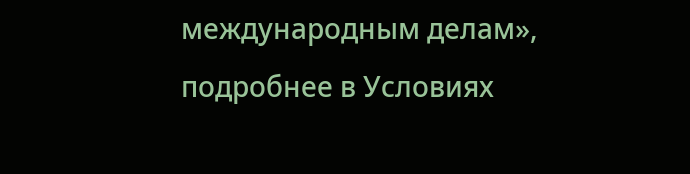международным делам», подробнее в Условиях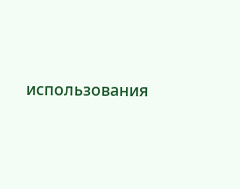использования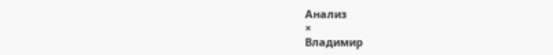Анализ
×
Владимир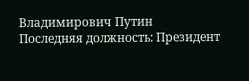Владимирович Путин
Последняя должность: Президент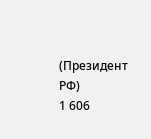(Президент РФ)
1 606